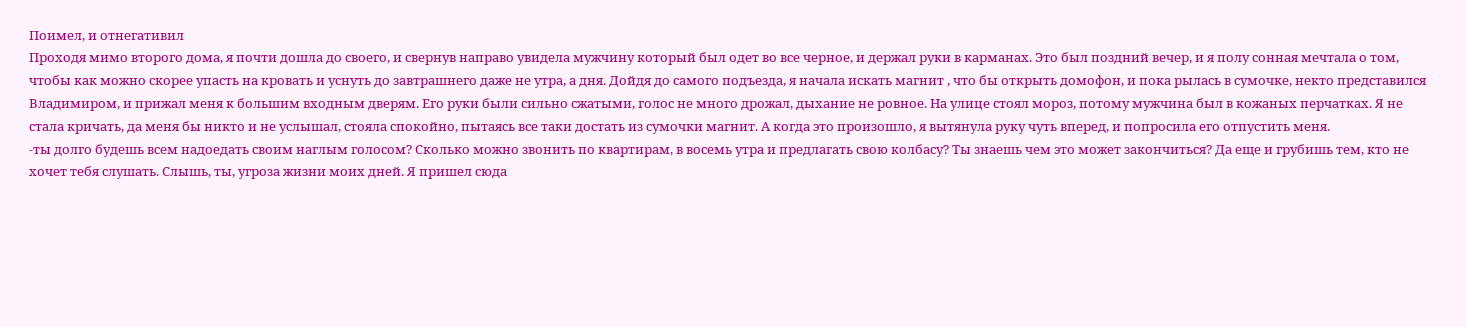Поимел, и отнегативил
Проходя мимо второго дома, я почти дошла до своего, и свернув направо увидела мужчину который был одет во все черное, и держал руки в карманах. Это был поздний вечер, и я полу сонная мечтала о том, чтобы как можно скорее упасть на кровать и уснуть до завтрашнего даже не утра, а дня. Дойдя до самого подъезда, я начала искать магнит , что бы открыть домофон, и пока рылась в сумочке, некто представился Владимиром, и прижал меня к большим входным дверям. Его руки были сильно сжатыми, голос не много дрожал, дыхание не ровное. На улице стоял мороз, потому мужчина был в кожаных перчатках. Я не стала кричать, да меня бы никто и не услышал, стояла спокойно, пытаясь все таки достать из сумочки магнит. А когда это произошло, я вытянула руку чуть вперед, и попросила его отпустить меня.
-ты долго будешь всем надоедать своим наглым голосом? Сколько можно звонить по квартирам, в восемь утра и предлагать свою колбасу? Ты знаешь чем это может закончиться? Да еще и грубишь тем, кто не хочет тебя слушать. Слышь, ты, угроза жизни моих дней. Я пришел сюда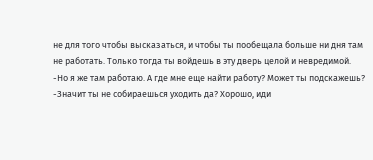не для того чтобы высказаться, и чтобы ты пообещала больше ни дня там не работать. Только тогда ты войдешь в эту дверь целой и невредимой.
-Но я же там работаю. А где мне еще найти работу? Может ты подскажешь?
-Значит ты не собираешься уходить да? Хорошо, иди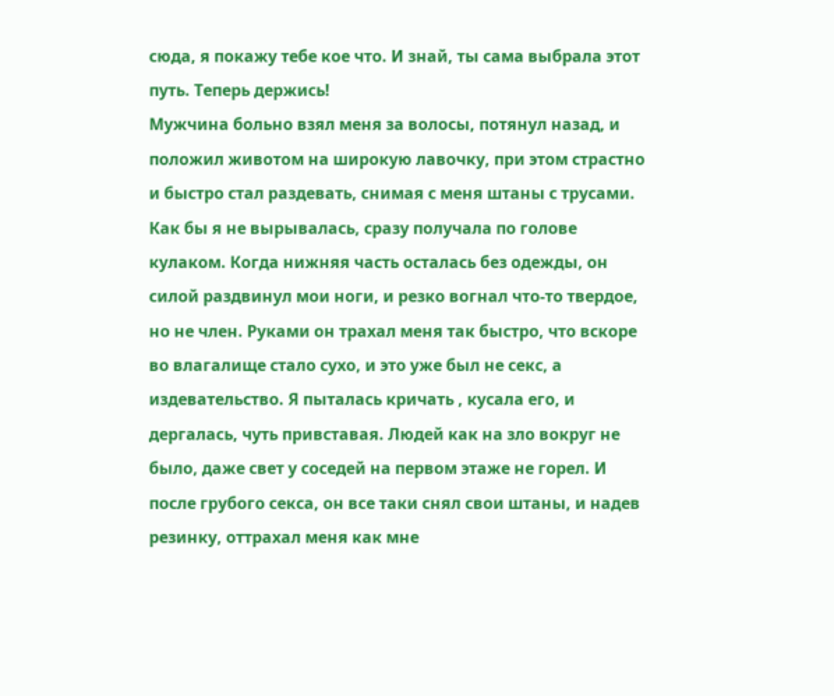сюда, я покажу тебе кое что. И знай, ты сама выбрала этот путь. Теперь держись!
Мужчина больно взял меня за волосы, потянул назад, и положил животом на широкую лавочку, при этом страстно и быстро стал раздевать, снимая с меня штаны с трусами. Как бы я не вырывалась, сразу получала по голове кулаком. Когда нижняя часть осталась без одежды, он силой раздвинул мои ноги, и резко вогнал что-то твердое, но не член. Руками он трахал меня так быстро, что вскоре во влагалище стало сухо, и это уже был не секс, а издевательство. Я пыталась кричать , кусала его, и дергалась, чуть привставая. Людей как на зло вокруг не было, даже свет у соседей на первом этаже не горел. И после грубого секса, он все таки снял свои штаны, и надев резинку, оттрахал меня как мне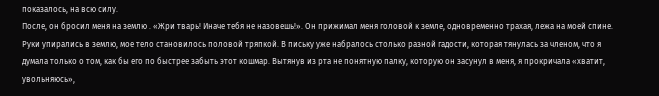показалось, на всю силу.
После, он бросил меня на землю . «Жри тварь! Иначе тебя не назовешь!». Он прижимал меня головой к земле, одновременно трахая, лежа на моей спине. Руки упирались в землю, мое тело становилось половой тряпкой. В письку уже набралось столько разной гадости, которая тянулась за членом, что я думала только о том, как бы его по быстрее забыть этот кошмар. Вытянув из рта не понятную палку, которую он засунул в меня, я прокричала «хватит, увольняюсь»,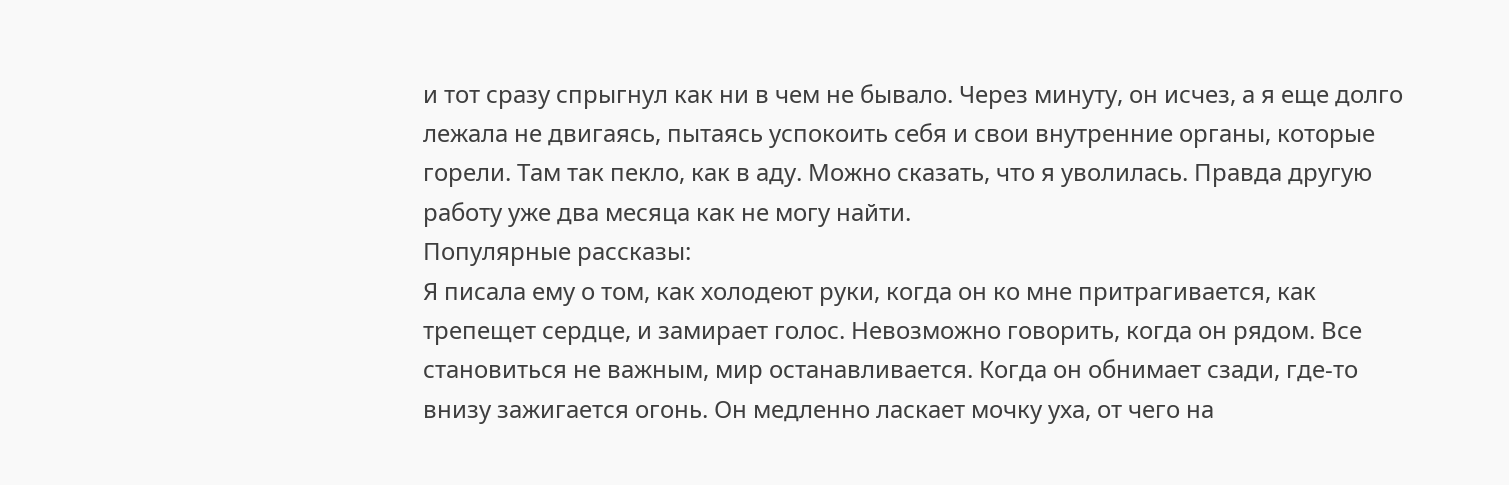и тот сразу спрыгнул как ни в чем не бывало. Через минуту, он исчез, а я еще долго лежала не двигаясь, пытаясь успокоить себя и свои внутренние органы, которые горели. Там так пекло, как в аду. Можно сказать, что я уволилась. Правда другую работу уже два месяца как не могу найти.
Популярные рассказы:
Я писала ему о том, как холодеют руки, когда он ко мне притрагивается, как трепещет сердце, и замирает голос. Невозможно говорить, когда он рядом. Все становиться не важным, мир останавливается. Когда он обнимает сзади, где-то внизу зажигается огонь. Он медленно ласкает мочку уха, от чего на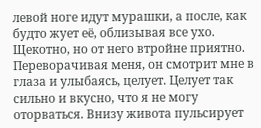левой ноге идут мурашки, а после, как будто жует её, облизывая все ухо. Щекотно, но от него втройне приятно. Переворачивая меня, он смотрит мне в глаза и улыбаясь, целует. Целует так сильно и вкусно, что я не могу оторваться. Внизу живота пульсирует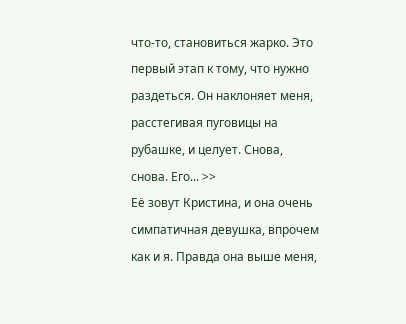что-то, становиться жарко. Это первый этап к тому, что нужно раздеться. Он наклоняет меня, расстегивая пуговицы на рубашке, и целует. Снова, снова. Его... >>
Её зовут Кристина, и она очень симпатичная девушка, впрочем как и я. Правда она выше меня,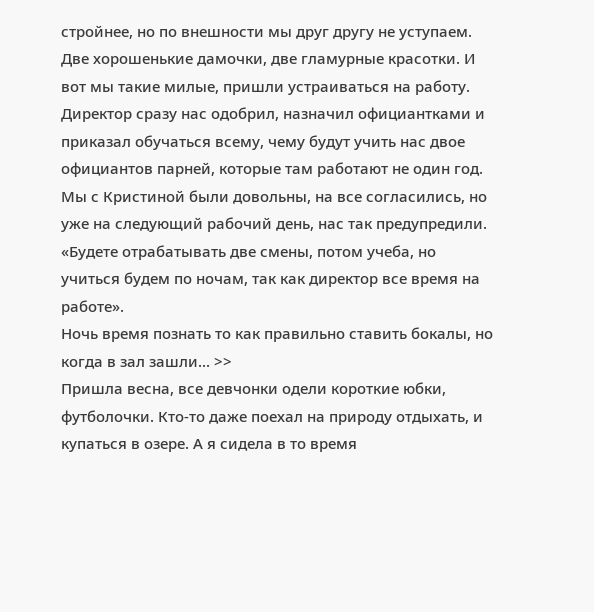стройнее, но по внешности мы друг другу не уступаем. Две хорошенькие дамочки, две гламурные красотки. И вот мы такие милые, пришли устраиваться на работу. Директор сразу нас одобрил, назначил официантками и приказал обучаться всему, чему будут учить нас двое официантов парней, которые там работают не один год. Мы с Кристиной были довольны, на все согласились, но уже на следующий рабочий день, нас так предупредили. «Будете отрабатывать две смены, потом учеба, но учиться будем по ночам, так как директор все время на работе».
Ночь время познать то как правильно ставить бокалы, но когда в зал зашли... >>
Пришла весна, все девчонки одели короткие юбки, футболочки. Кто-то даже поехал на природу отдыхать, и купаться в озере. А я сидела в то время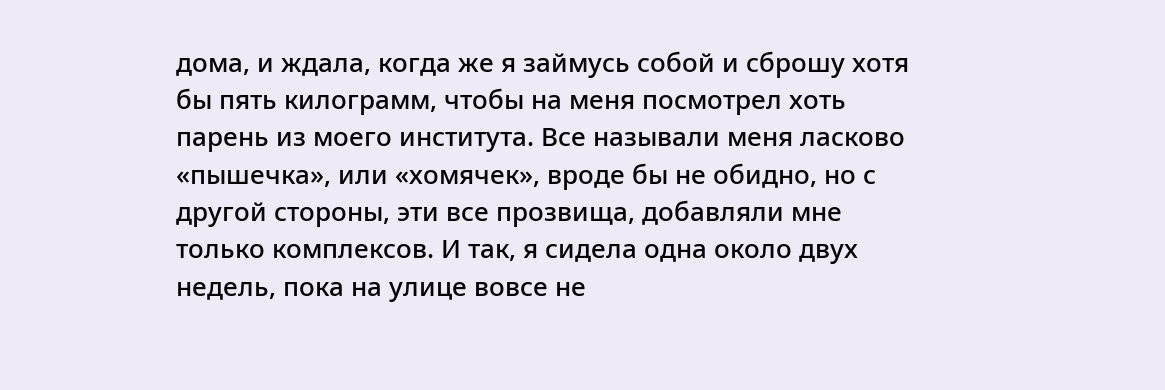дома, и ждала, когда же я займусь собой и сброшу хотя бы пять килограмм, чтобы на меня посмотрел хоть парень из моего института. Все называли меня ласково «пышечка», или «хомячек», вроде бы не обидно, но с другой стороны, эти все прозвища, добавляли мне только комплексов. И так, я сидела одна около двух недель, пока на улице вовсе не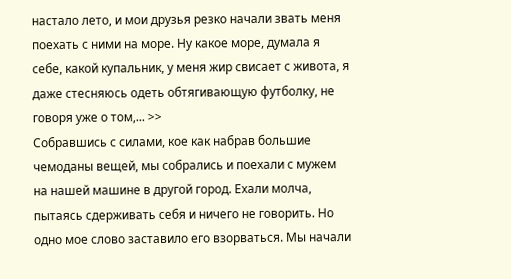настало лето, и мои друзья резко начали звать меня поехать с ними на море. Ну какое море, думала я себе, какой купальник, у меня жир свисает с живота, я даже стесняюсь одеть обтягивающую футболку, не говоря уже о том,... >>
Собравшись с силами, кое как набрав большие чемоданы вещей, мы собрались и поехали с мужем на нашей машине в другой город. Ехали молча, пытаясь сдерживать себя и ничего не говорить. Но одно мое слово заставило его взорваться. Мы начали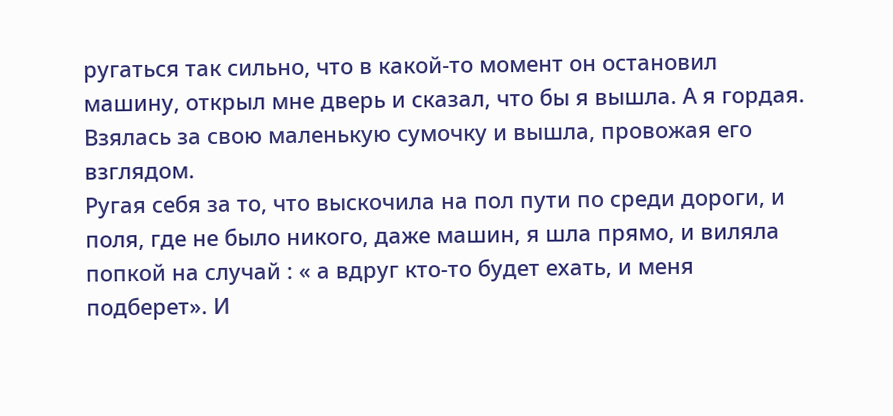ругаться так сильно, что в какой-то момент он остановил машину, открыл мне дверь и сказал, что бы я вышла. А я гордая. Взялась за свою маленькую сумочку и вышла, провожая его взглядом.
Ругая себя за то, что выскочила на пол пути по среди дороги, и поля, где не было никого, даже машин, я шла прямо, и виляла попкой на случай : « а вдруг кто-то будет ехать, и меня подберет». И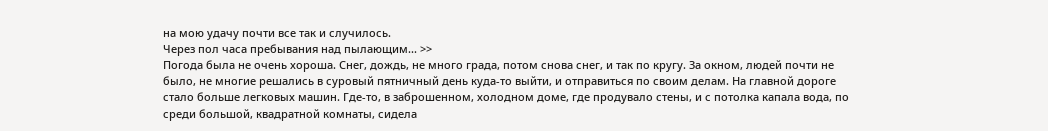на мою удачу почти все так и случилось.
Через пол часа пребывания над пылающим... >>
Погода была не очень хороша. Снег, дождь, не много града, потом снова снег, и так по кругу. За окном, людей почти не было, не многие решались в суровый пятничный день куда-то выйти, и отправиться по своим делам. На главной дороге стало больше легковых машин. Где-то, в заброшенном, холодном доме, где продувало стены, и с потолка капала вода, по среди большой, квадратной комнаты, сидела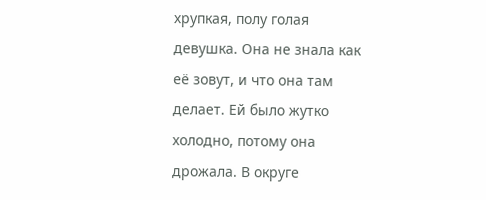хрупкая, полу голая девушка. Она не знала как её зовут, и что она там делает. Ей было жутко холодно, потому она дрожала. В округе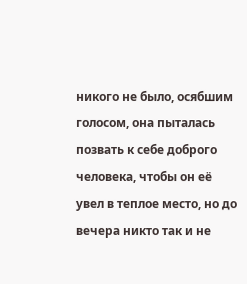никого не было, осябшим голосом, она пыталась позвать к себе доброго человека, чтобы он её увел в теплое место, но до вечера никто так и не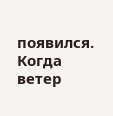появился. Когда ветер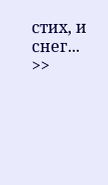стих, и снег... >>